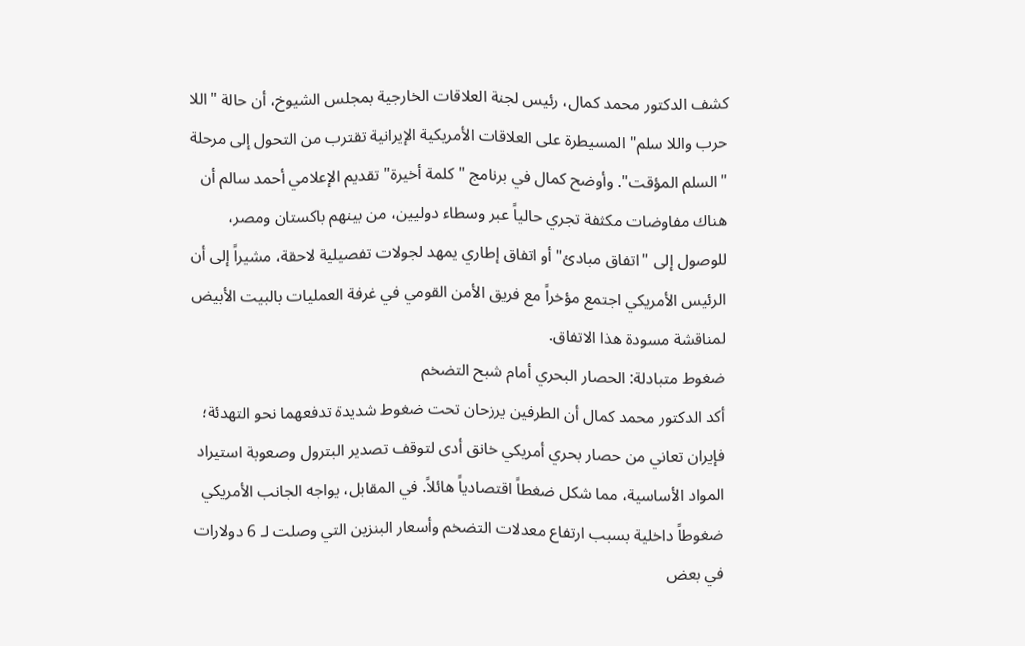كشف الدكتور محمد كمال، رئيس لجنة العلاقات الخارجية بمجلس الشيوخ، أن حالة "اللا حرب واللا سلم" المسيطرة على العلاقات الأمريكية الإيرانية تقترب من التحول إلى مرحلة "السلم المؤقت". وأوضح كمال في برنامج "كلمة أخيرة" تقديم الإعلامي أحمد سالم أن هناك مفاوضات مكثفة تجري حالياً عبر وسطاء دوليين، من بينهم باكستان ومصر، للوصول إلى "اتفاق مبادئ" أو اتفاق إطاري يمهد لجولات تفصيلية لاحقة، مشيراً إلى أن الرئيس الأمريكي اجتمع مؤخراً مع فريق الأمن القومي في غرفة العمليات بالبيت الأبيض لمناقشة مسودة هذا الاتفاق.
ضغوط متبادلة: الحصار البحري أمام شبح التضخم
أكد الدكتور محمد كمال أن الطرفين يرزحان تحت ضغوط شديدة تدفعهما نحو التهدئة؛ فإيران تعاني من حصار بحري أمريكي خانق أدى لتوقف تصدير البترول وصعوبة استيراد المواد الأساسية، مما شكل ضغطاً اقتصادياً هائلاً. في المقابل، يواجه الجانب الأمريكي ضغوطاً داخلية بسبب ارتفاع معدلات التضخم وأسعار البنزين التي وصلت لـ 6 دولارات في بعض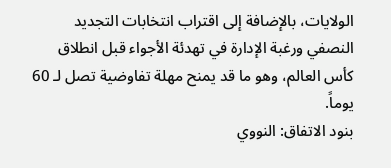الولايات، بالإضافة إلى اقتراب انتخابات التجديد النصفي ورغبة الإدارة في تهدئة الأجواء قبل انطلاق كأس العالم، وهو ما قد يمنح مهلة تفاوضية تصل لـ 60 يوماً.
بنود الاتفاق: النووي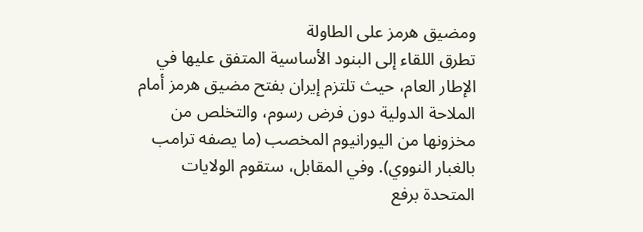ومضيق هرمز على الطاولة
تطرق اللقاء إلى البنود الأساسية المتفق عليها في الإطار العام، حيث تلتزم إيران بفتح مضيق هرمز أمام الملاحة الدولية دون فرض رسوم، والتخلص من مخزونها من اليورانيوم المخصب (ما يصفه ترامب بالغبار النووي). وفي المقابل، ستقوم الولايات المتحدة برفع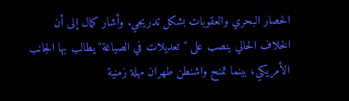الحصار البحري والعقوبات بشكل تدريجي. وأشار كمال إلى أن الخلاف الحالي ينصب على "تعديلات في الصياغة" يطالب بها الجانب الأمريكي، بينما تمنح واشنطن طهران مهلة زمنية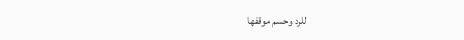للرد وحسم موقفها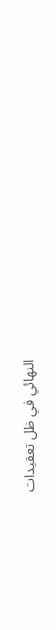النهائي في ظل تعقيدات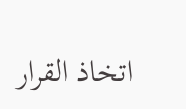اتخاذ القرار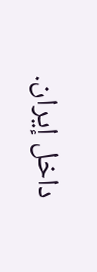داخل إيران.